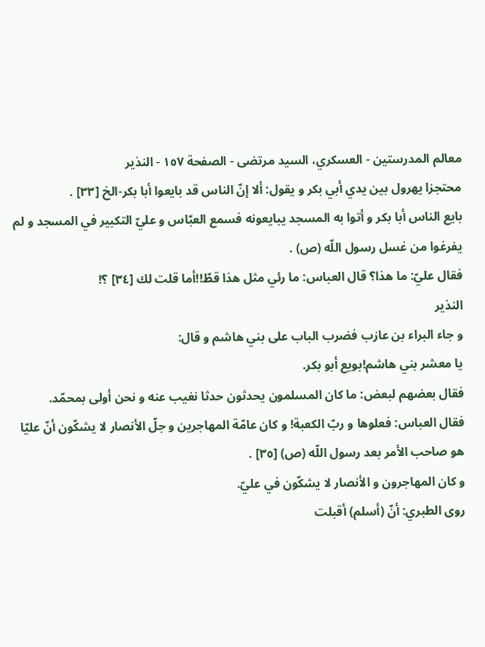معالم المدرستين - العسكري، السيد مرتضى - الصفحة ١٥٧ - النذير
محتجزا يهرول بين يدي أبي بكر و يقول: ألا إنّ الناس قد بايعوا أبا بكر-الخ [٣٣] .
بايع الناس أبا بكر و أتوا به المسجد يبايعونه فسمع العبّاس و عليّ التكبير في المسجد و لم يفرغوا من غسل رسول اللّه (ص) .
فقال عليّ: ما هذا؟ قال العباس: ما رئي مثل هذا قطّ!!أما قلت لك [٣٤] ؟!
النذير
و جاء البراء بن عازب فضرب الباب على بني هاشم و قال:
يا معشر بني هاشم!بويع أبو بكر.
فقال بعضهم لبعض: ما كان المسلمون يحدثون حدثا نغيب عنه و نحن أولى بمحمّد.
فقال العباس: فعلوها و ربّ الكعبة! و كان عامّة المهاجرين و جلّ الأنصار لا يشكّون أنّ عليّا هو صاحب الأمر بعد رسول اللّه (ص) [٣٥] .
و كان المهاجرون و الأنصار لا يشكّون في عليّ.
روى الطبري: أنّ (أسلم) أقبلت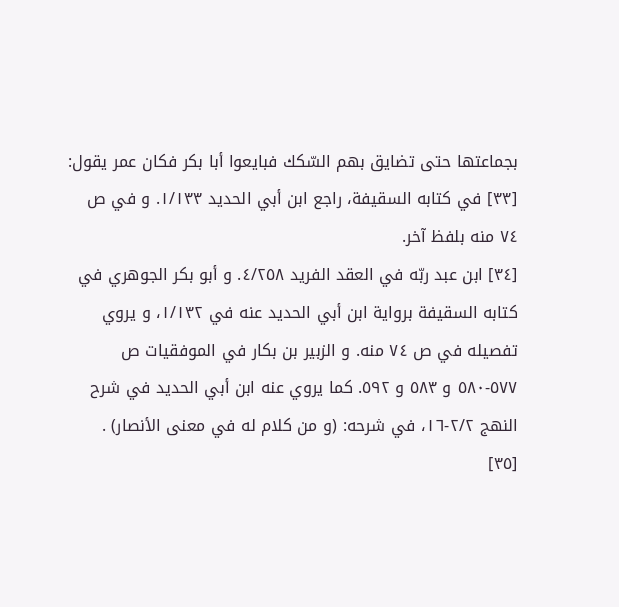بجماعتها حتى تضايق بهم السّكك فبايعوا أبا بكر فكان عمر يقول:
[٣٣] في كتابه السقيفة، راجع ابن أبي الحديد ١/١٣٣. و في ص ٧٤ منه بلفظ آخر.
[٣٤] ابن عبد ربّه في العقد الفريد ٤/٢٥٨. و أبو بكر الجوهري في كتابه السقيفة برواية ابن أبي الحديد عنه في ١/١٣٢، و يروي تفصيله في ص ٧٤ منه. و الزبير بن بكار في الموفقيات ص ٥٧٧-٥٨٠ و ٥٨٣ و ٥٩٢. كما يروي عنه ابن أبي الحديد في شرح النهج ٢/٢-١٦، في شرحه: (و من كلام له في معنى الأنصار) .
[٣٥]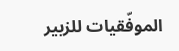الموفّقيات للزبير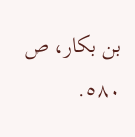بن بكار، ص ٥٨٠.